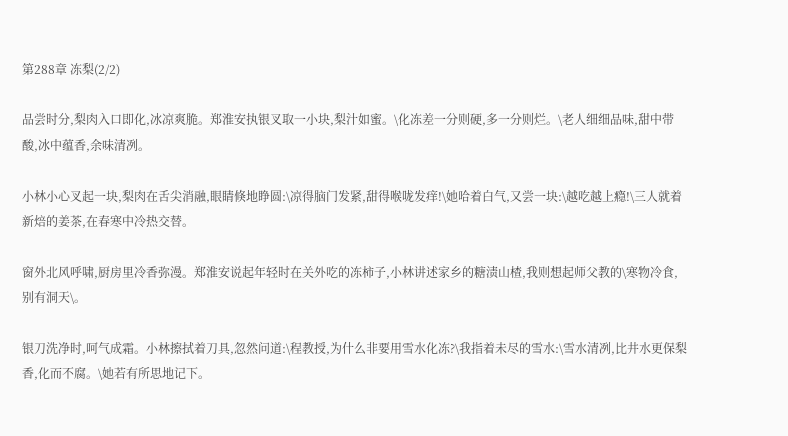第288章 冻梨(2/2)

品尝时分,梨肉入口即化,冰凉爽脆。郑淮安执银叉取一小块,梨汁如蜜。\化冻差一分则硬,多一分则烂。\老人细细品味,甜中带酸,冰中蕴香,余味清冽。

小林小心叉起一块,梨肉在舌尖消融,眼睛倏地睁圆:\凉得脑门发紧,甜得喉咙发痒!\她哈着白气,又尝一块:\越吃越上瘾!\三人就着新焙的姜茶,在春寒中冷热交替。

窗外北风呼啸,厨房里冷香弥漫。郑淮安说起年轻时在关外吃的冻柿子,小林讲述家乡的糖渍山楂,我则想起师父教的\寒物冷食,别有洞天\。

银刀洗净时,呵气成霜。小林擦拭着刀具,忽然问道:\程教授,为什么非要用雪水化冻?\我指着未尽的雪水:\雪水清冽,比井水更保梨香,化而不腐。\她若有所思地记下。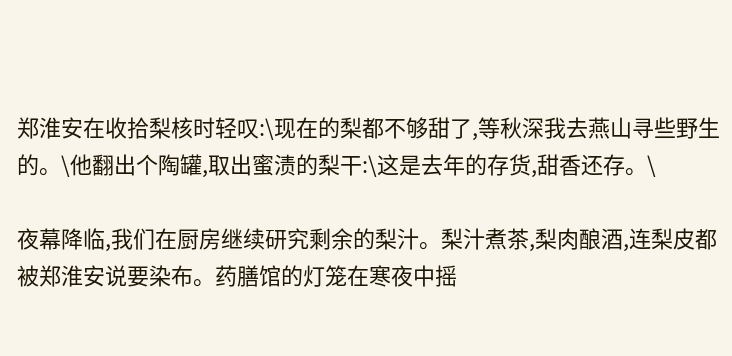郑淮安在收拾梨核时轻叹:\现在的梨都不够甜了,等秋深我去燕山寻些野生的。\他翻出个陶罐,取出蜜渍的梨干:\这是去年的存货,甜香还存。\

夜幕降临,我们在厨房继续研究剩余的梨汁。梨汁煮茶,梨肉酿酒,连梨皮都被郑淮安说要染布。药膳馆的灯笼在寒夜中摇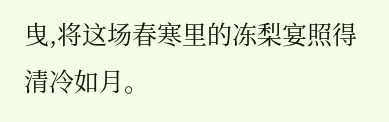曳,将这场春寒里的冻梨宴照得清冷如月。